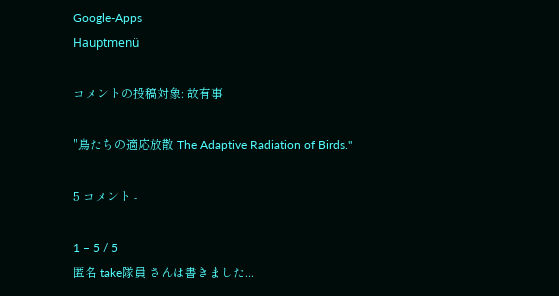Google-Apps
Hauptmenü

コメントの投稿対象: 故有事

"鳥たちの適応放散 The Adaptive Radiation of Birds."

5 コメント -

1 – 5 / 5
匿名 take隊員 さんは書きました...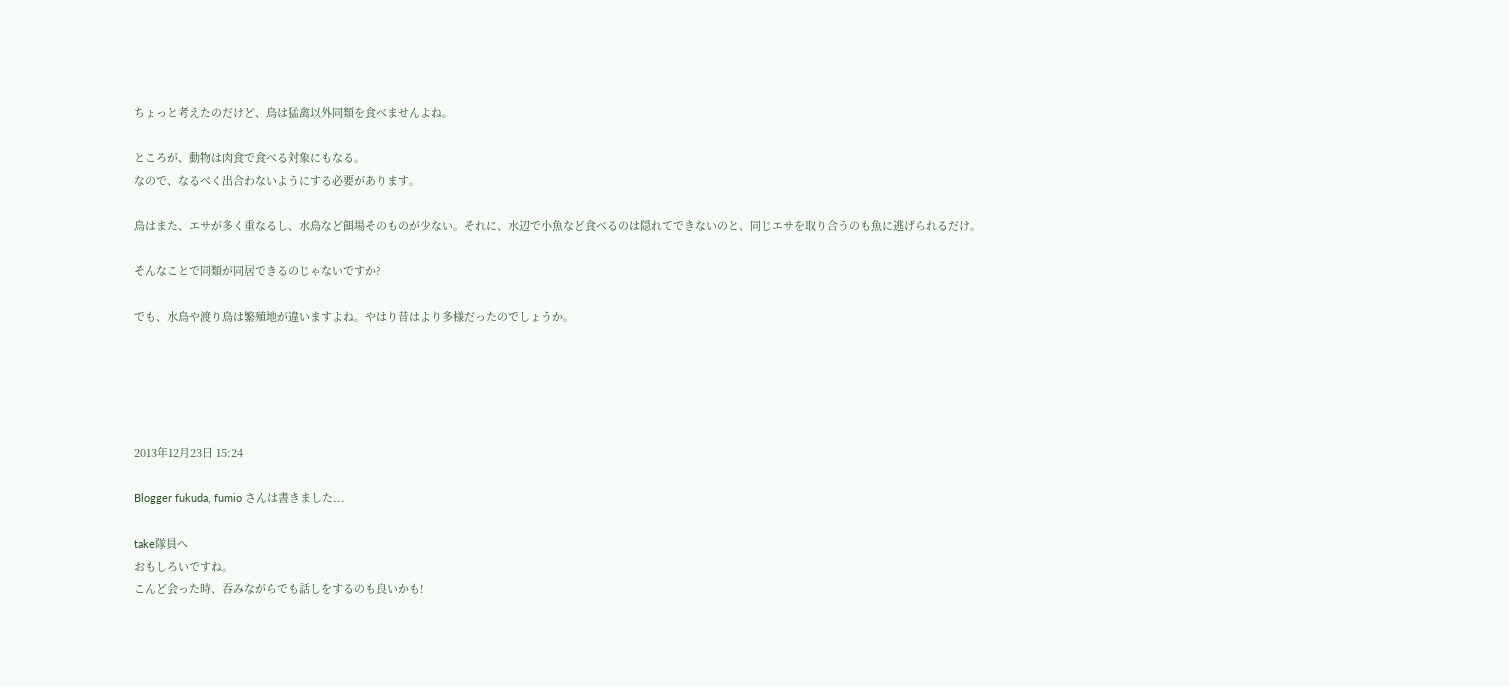ちょっと考えたのだけど、鳥は猛禽以外同類を食べませんよね。

ところが、動物は肉食で食べる対象にもなる。
なので、なるべく出合わないようにする必要があります。

鳥はまた、エサが多く重なるし、水鳥など餌場そのものが少ない。それに、水辺で小魚など食べるのは隠れてできないのと、同じエサを取り合うのも魚に逃げられるだけ。

そんなことで同類が同居できるのじゃないですか?

でも、水鳥や渡り鳥は繁殖地が違いますよね。やはり昔はより多様だったのでしょうか。





2013年12月23日 15:24

Blogger fukuda, fumio さんは書きました...

take隊員へ
おもしろいですね。
こんど会った時、吞みながらでも話しをするのも良いかも!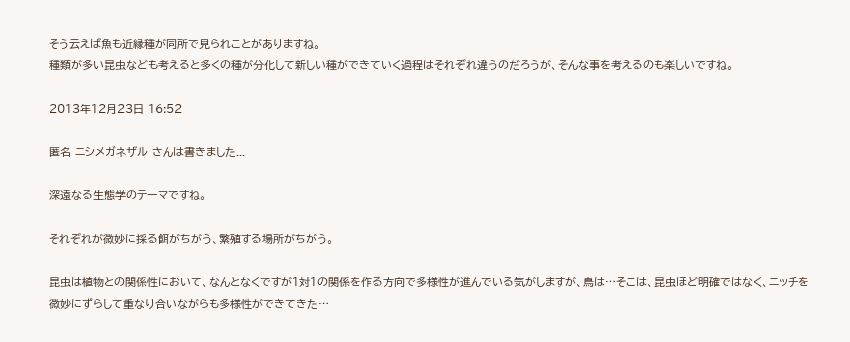そう云えば魚も近縁種が同所で見られことがありますね。
種類が多い昆虫なども考えると多くの種が分化して新しい種ができていく過程はそれぞれ違うのだろうが、そんな事を考えるのも楽しいですね。

2013年12月23日 16:52

匿名 ニシメガネザル さんは書きました...

深遠なる生態学のテーマですね。

それぞれが微妙に採る餌がちがう、繁殖する場所がちがう。

昆虫は植物との関係性において、なんとなくですが1対1の関係を作る方向で多様性が進んでいる気がしますが、鳥は…そこは、昆虫ほど明確ではなく、ニッチを微妙にずらして重なり合いながらも多様性ができてきた…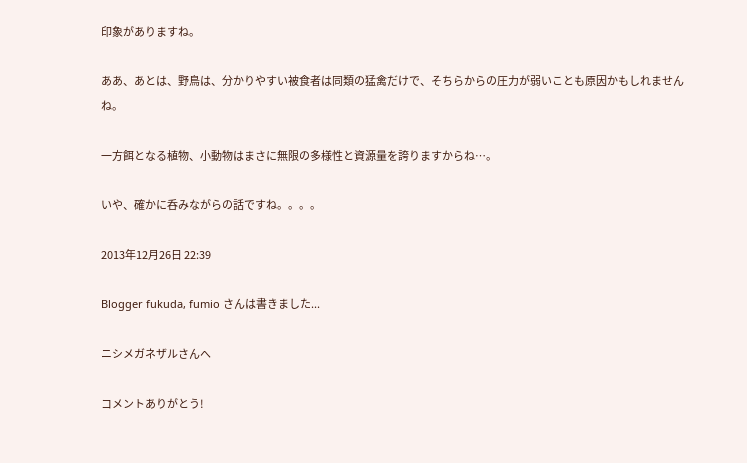印象がありますね。

ああ、あとは、野鳥は、分かりやすい被食者は同類の猛禽だけで、そちらからの圧力が弱いことも原因かもしれませんね。

一方餌となる植物、小動物はまさに無限の多様性と資源量を誇りますからね…。

いや、確かに呑みながらの話ですね。。。。

2013年12月26日 22:39

Blogger fukuda, fumio さんは書きました...

ニシメガネザルさんへ

コメントありがとう!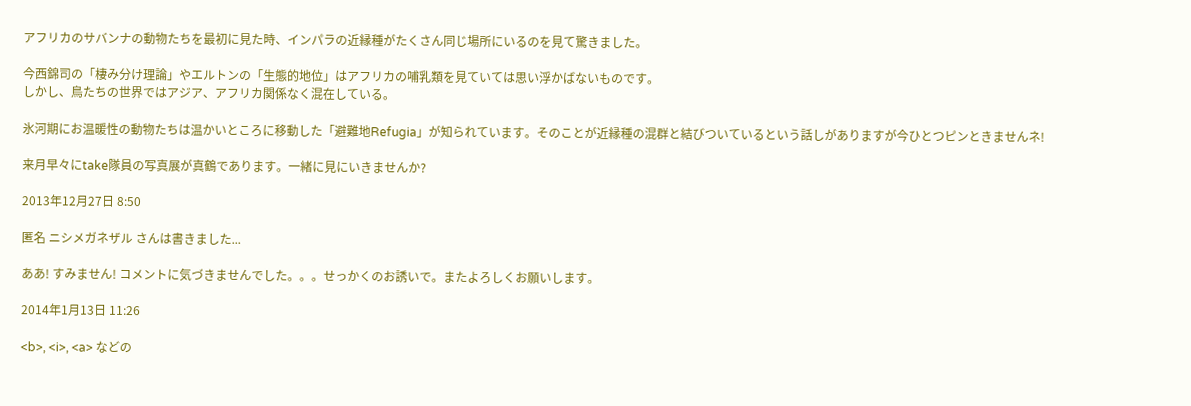アフリカのサバンナの動物たちを最初に見た時、インパラの近縁種がたくさん同じ場所にいるのを見て驚きました。

今西錦司の「棲み分け理論」やエルトンの「生態的地位」はアフリカの哺乳類を見ていては思い浮かばないものです。
しかし、鳥たちの世界ではアジア、アフリカ関係なく混在している。

氷河期にお温暖性の動物たちは温かいところに移動した「避難地Refugia」が知られています。そのことが近縁種の混群と結びついているという話しがありますが今ひとつピンときませんネ!

来月早々にtake隊員の写真展が真鶴であります。一緒に見にいきませんか?

2013年12月27日 8:50

匿名 ニシメガネザル さんは書きました...

ああ! すみません! コメントに気づきませんでした。。。せっかくのお誘いで。またよろしくお願いします。

2014年1月13日 11:26

<b>, <i>, <a> などの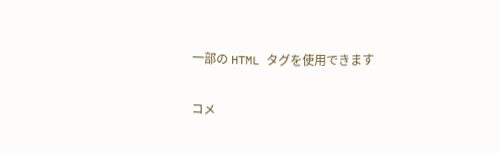一部の HTML タグを使用できます

コメ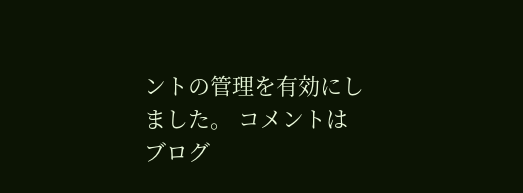ントの管理を有効にしました。 コメントはブログ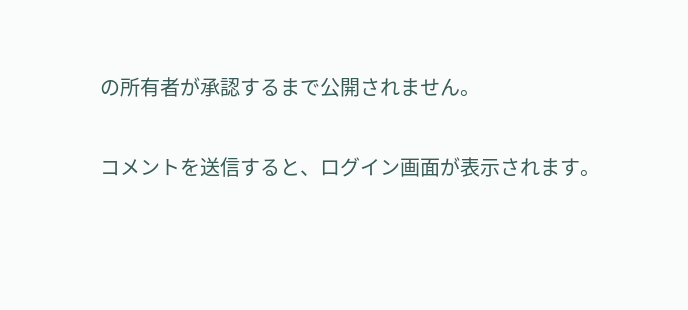の所有者が承認するまで公開されません。

コメントを送信すると、ログイン画面が表示されます。